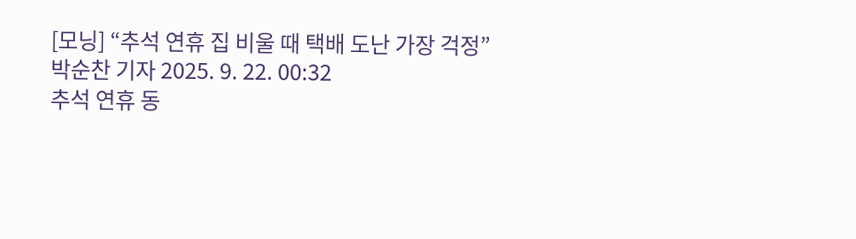[모닝] “추석 연휴 집 비울 때 택배 도난 가장 걱정”
박순찬 기자 2025. 9. 22. 00:32
추석 연휴 동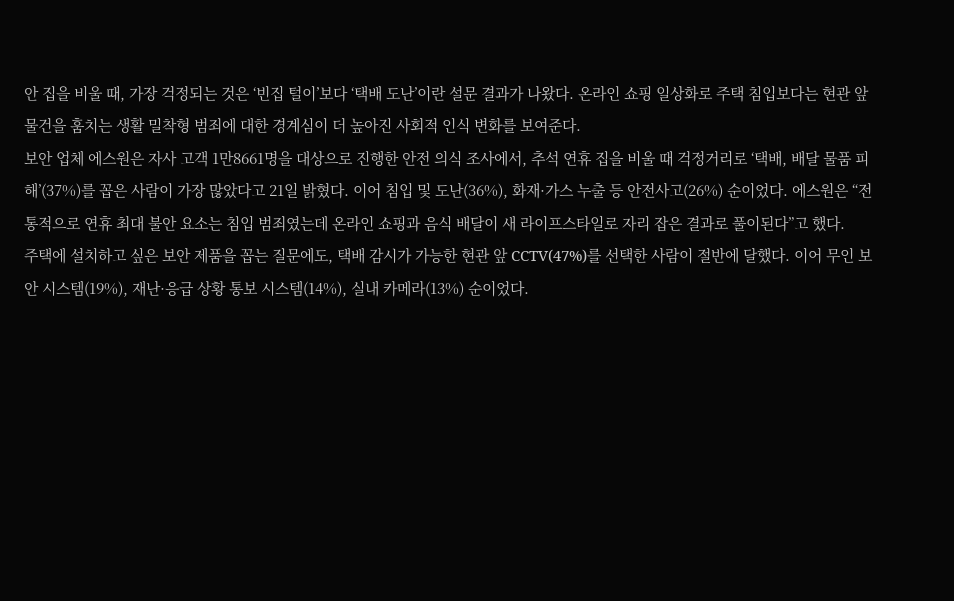안 집을 비울 때, 가장 걱정되는 것은 ‘빈집 털이’보다 ‘택배 도난’이란 설문 결과가 나왔다. 온라인 쇼핑 일상화로 주택 침입보다는 현관 앞 물건을 훔치는 생활 밀착형 범죄에 대한 경계심이 더 높아진 사회적 인식 변화를 보여준다.
보안 업체 에스원은 자사 고객 1만8661명을 대상으로 진행한 안전 의식 조사에서, 추석 연휴 집을 비울 때 걱정거리로 ‘택배, 배달 물품 피해’(37%)를 꼽은 사람이 가장 많았다고 21일 밝혔다. 이어 침입 및 도난(36%), 화재·가스 누출 등 안전사고(26%) 순이었다. 에스원은 “전통적으로 연휴 최대 불안 요소는 침입 범죄였는데 온라인 쇼핑과 음식 배달이 새 라이프스타일로 자리 잡은 결과로 풀이된다”고 했다.
주택에 설치하고 싶은 보안 제품을 꼽는 질문에도, 택배 감시가 가능한 현관 앞 CCTV(47%)를 선택한 사람이 절반에 달했다. 이어 무인 보안 시스템(19%), 재난·응급 상황 통보 시스템(14%), 실내 카메라(13%) 순이었다.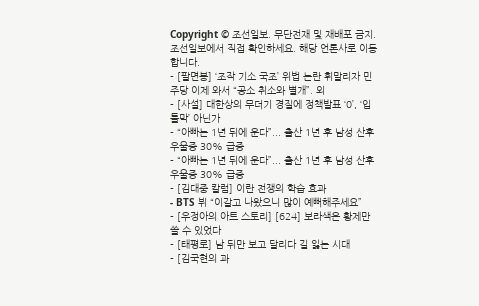Copyright © 조선일보. 무단전재 및 재배포 금지.
조선일보에서 직접 확인하세요. 해당 언론사로 이동합니다.
- [팔면봉] ‘조작 기소 국조’ 위법 논란 휘말리자 민주당 이제 와서 “공소 취소와 별개”. 외
- [사설] 대한상의 무더기 경질에 정책발표 ‘0’, ‘입틀막’ 아닌가
- “아빠는 1년 뒤에 운다”... 출산 1년 후 남성 산후 우울증 30% 급증
- “아빠는 1년 뒤에 운다”... 출산 1년 후 남성 산후 우울증 30% 급증
- [김대중 칼럼] 이란 전쟁의 학습 효과
- BTS 뷔 “이갈고 나왔으니 많이 예뻐해주세요”
- [우정아의 아트 스토리] [624] 보라색은 황제만 쓸 수 있었다
- [태평로] 남 뒤만 보고 달리다 길 잃는 시대
- [김국현의 과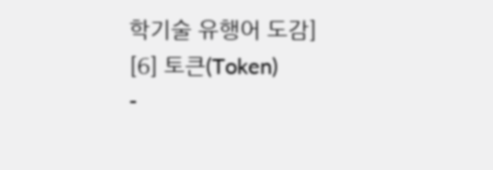학기술 유행어 도감] [6] 토큰(Token)
-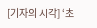[기자의 시각] ‘초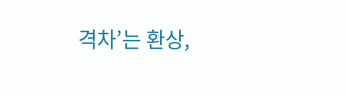격차’는 환상,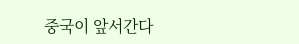중국이 앞서간다